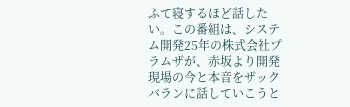ふて寝するほど話したい。この番組は、システム開発25年の株式会社プラムザが、赤坂より開発現場の今と本音をザックバランに話していこうと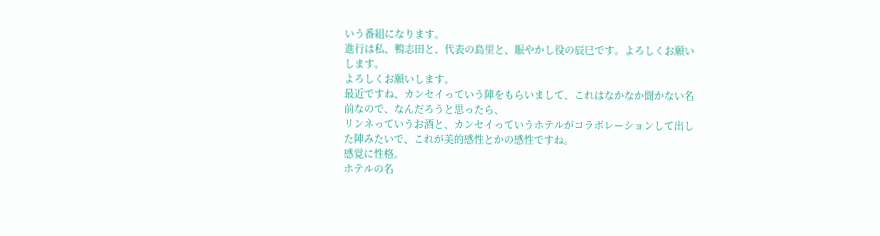いう番組になります。
進行は私、鴨志田と、代表の島里と、賑やかし役の辰巳です。よろしくお願いします。
よろしくお願いします。
最近ですね、カンセイっていう陣をもらいまして、これはなかなか聞かない名前なので、なんだろうと思ったら、
リンネっていうお酒と、カンセイっていうホテルがコラボレーションして出した陣みたいで、これが美的感性とかの感性ですね。
感覚に性格。
ホテルの名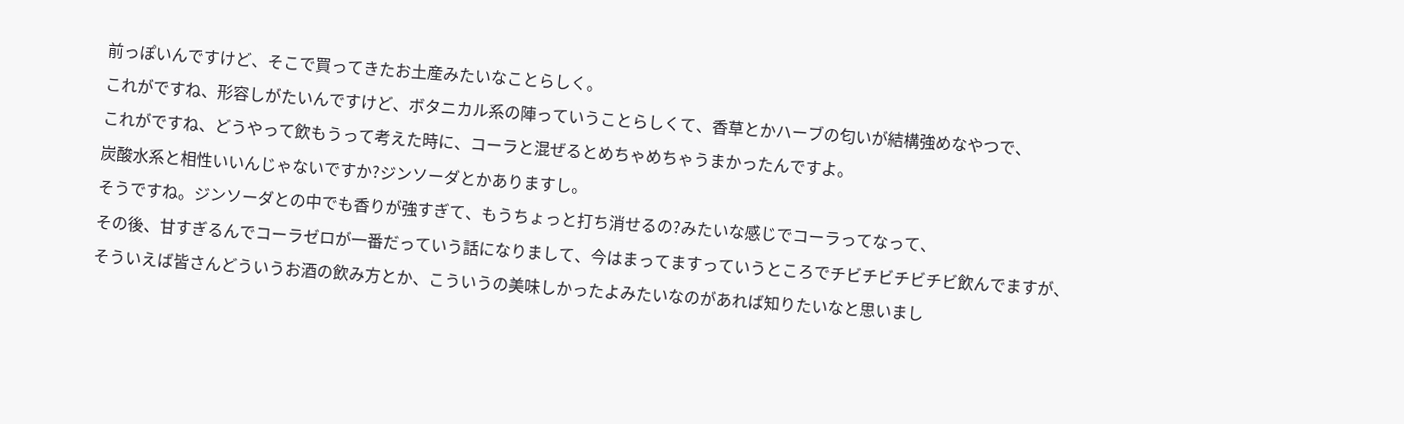前っぽいんですけど、そこで買ってきたお土産みたいなことらしく。
これがですね、形容しがたいんですけど、ボタニカル系の陣っていうことらしくて、香草とかハーブの匂いが結構強めなやつで、
これがですね、どうやって飲もうって考えた時に、コーラと混ぜるとめちゃめちゃうまかったんですよ。
炭酸水系と相性いいんじゃないですか?ジンソーダとかありますし。
そうですね。ジンソーダとの中でも香りが強すぎて、もうちょっと打ち消せるの?みたいな感じでコーラってなって、
その後、甘すぎるんでコーラゼロが一番だっていう話になりまして、今はまってますっていうところでチビチビチビチビ飲んでますが、
そういえば皆さんどういうお酒の飲み方とか、こういうの美味しかったよみたいなのがあれば知りたいなと思いまし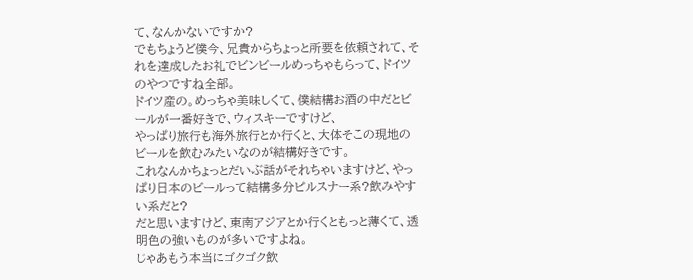て、なんかないですか?
でもちょうど僕今、兄貴からちょっと所要を依頼されて、それを達成したお礼でビンビールめっちゃもらって、ドイツのやつですね全部。
ドイツ産の。めっちゃ美味しくて、僕結構お酒の中だとビールが一番好きで、ウィスキーですけど、
やっぱり旅行も海外旅行とか行くと、大体そこの現地のビールを飲むみたいなのが結構好きです。
これなんかちょっとだいぶ話がそれちゃいますけど、やっぱり日本のビールって結構多分ピルスナー系?飲みやすい系だと?
だと思いますけど、東南アジアとか行くともっと薄くて、透明色の強いものが多いですよね。
じゃあもう本当にゴクゴク飲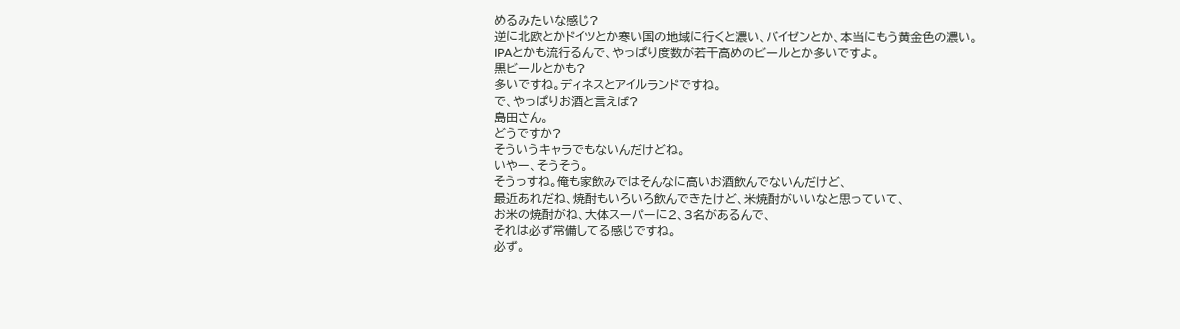めるみたいな感じ?
逆に北欧とかドイツとか寒い国の地域に行くと濃い、バイゼンとか、本当にもう黄金色の濃い。
IPAとかも流行るんで、やっぱり度数が若干高めのビールとか多いですよ。
黒ビールとかも?
多いですね。ディネスとアイルランドですね。
で、やっぱりお酒と言えば?
島田さん。
どうですか?
そういうキャラでもないんだけどね。
いやー、そうそう。
そうっすね。俺も家飲みではそんなに高いお酒飲んでないんだけど、
最近あれだね、焼酎もいろいろ飲んできたけど、米焼酎がいいなと思っていて、
お米の焼酎がね、大体スーパーに2、3名があるんで、
それは必ず常備してる感じですね。
必ず。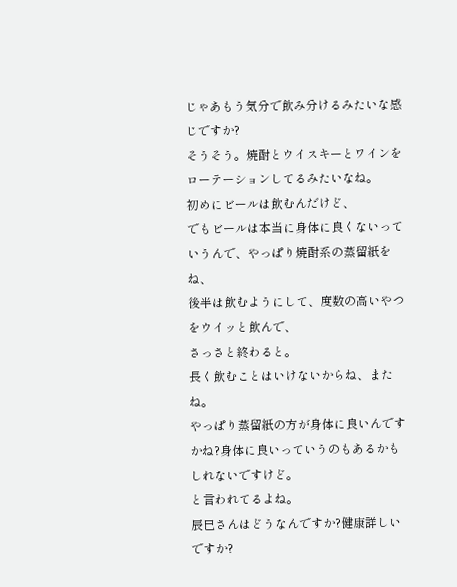じゃあもう気分で飲み分けるみたいな感じですか?
そうそう。焼酎とウイスキーとワインをローテーションしてるみたいなね。
初めにビールは飲むんだけど、
でもビールは本当に身体に良くないっていうんで、やっぱり焼酎系の蒸留紙をね、
後半は飲むようにして、度数の高いやつをウイッと飲んで、
さっさと終わると。
長く飲むことはいけないからね、またね。
やっぱり蒸留紙の方が身体に良いんですかね?身体に良いっていうのもあるかもしれないですけど。
と言われてるよね。
辰巳さんはどうなんですか?健康詳しいですか?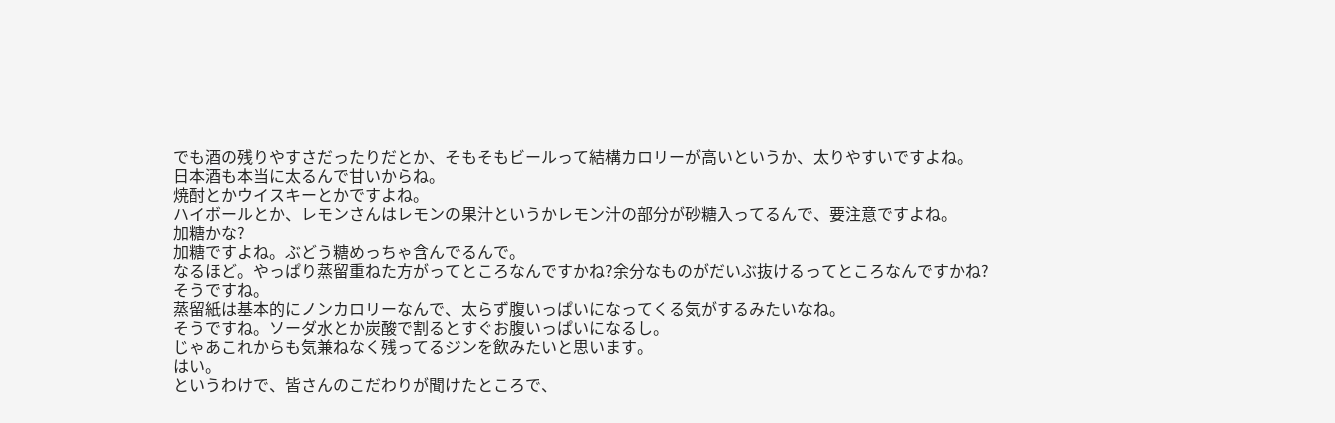でも酒の残りやすさだったりだとか、そもそもビールって結構カロリーが高いというか、太りやすいですよね。
日本酒も本当に太るんで甘いからね。
焼酎とかウイスキーとかですよね。
ハイボールとか、レモンさんはレモンの果汁というかレモン汁の部分が砂糖入ってるんで、要注意ですよね。
加糖かな?
加糖ですよね。ぶどう糖めっちゃ含んでるんで。
なるほど。やっぱり蒸留重ねた方がってところなんですかね?余分なものがだいぶ抜けるってところなんですかね?
そうですね。
蒸留紙は基本的にノンカロリーなんで、太らず腹いっぱいになってくる気がするみたいなね。
そうですね。ソーダ水とか炭酸で割るとすぐお腹いっぱいになるし。
じゃあこれからも気兼ねなく残ってるジンを飲みたいと思います。
はい。
というわけで、皆さんのこだわりが聞けたところで、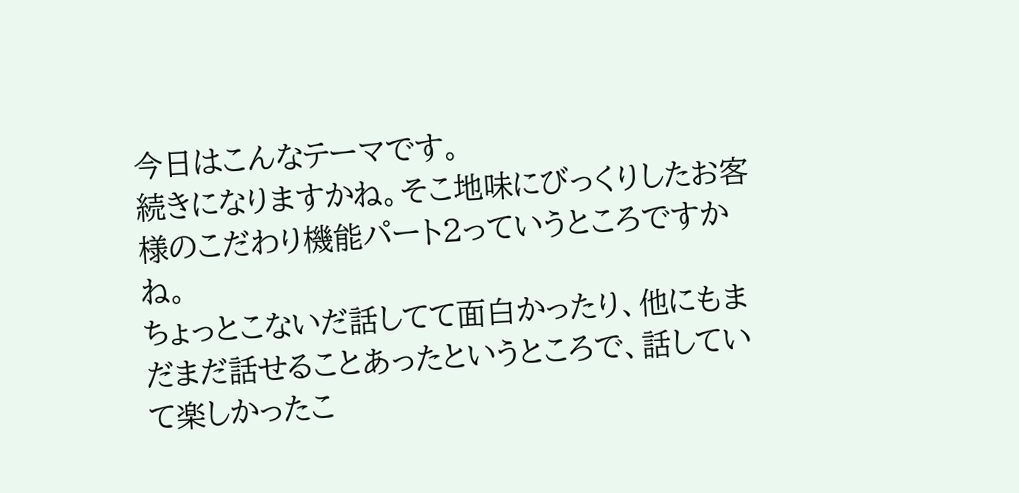今日はこんなテーマです。
続きになりますかね。そこ地味にびっくりしたお客様のこだわり機能パート2っていうところですかね。
ちょっとこないだ話してて面白かったり、他にもまだまだ話せることあったというところで、話していて楽しかったこ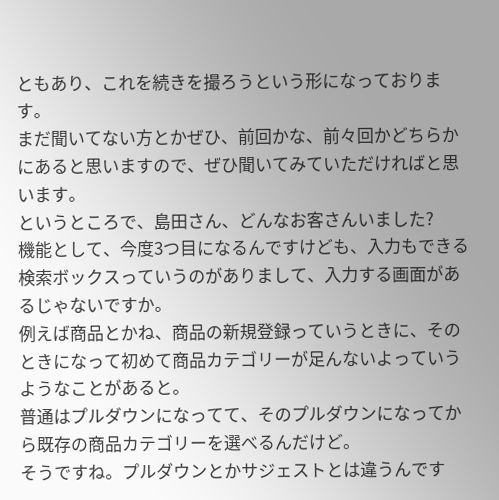ともあり、これを続きを撮ろうという形になっております。
まだ聞いてない方とかぜひ、前回かな、前々回かどちらかにあると思いますので、ぜひ聞いてみていただければと思います。
というところで、島田さん、どんなお客さんいました?
機能として、今度3つ目になるんですけども、入力もできる検索ボックスっていうのがありまして、入力する画面があるじゃないですか。
例えば商品とかね、商品の新規登録っていうときに、そのときになって初めて商品カテゴリーが足んないよっていうようなことがあると。
普通はプルダウンになってて、そのプルダウンになってから既存の商品カテゴリーを選べるんだけど。
そうですね。プルダウンとかサジェストとは違うんです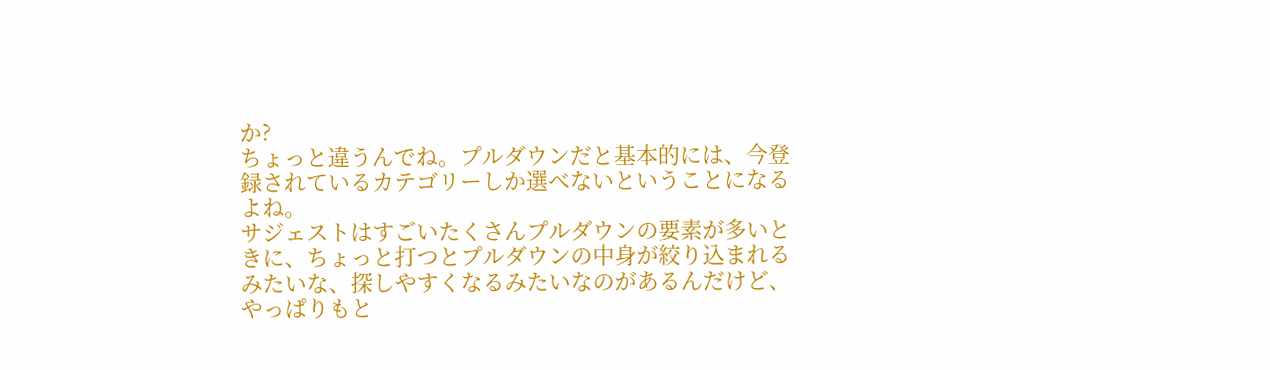か?
ちょっと違うんでね。プルダウンだと基本的には、今登録されているカテゴリーしか選べないということになるよね。
サジェストはすごいたくさんプルダウンの要素が多いときに、ちょっと打つとプルダウンの中身が絞り込まれるみたいな、探しやすくなるみたいなのがあるんだけど、やっぱりもと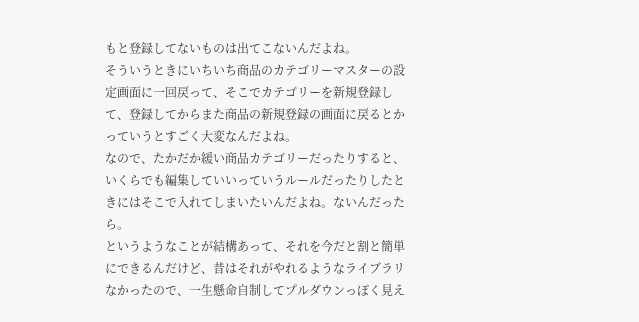もと登録してないものは出てこないんだよね。
そういうときにいちいち商品のカテゴリーマスターの設定画面に一回戻って、そこでカテゴリーを新規登録して、登録してからまた商品の新規登録の画面に戻るとかっていうとすごく大変なんだよね。
なので、たかだか緩い商品カテゴリーだったりすると、いくらでも編集していいっていうルールだったりしたときにはそこで入れてしまいたいんだよね。ないんだったら。
というようなことが結構あって、それを今だと割と簡単にできるんだけど、昔はそれがやれるようなライブラリなかったので、一生懸命自制してプルダウンっぽく見え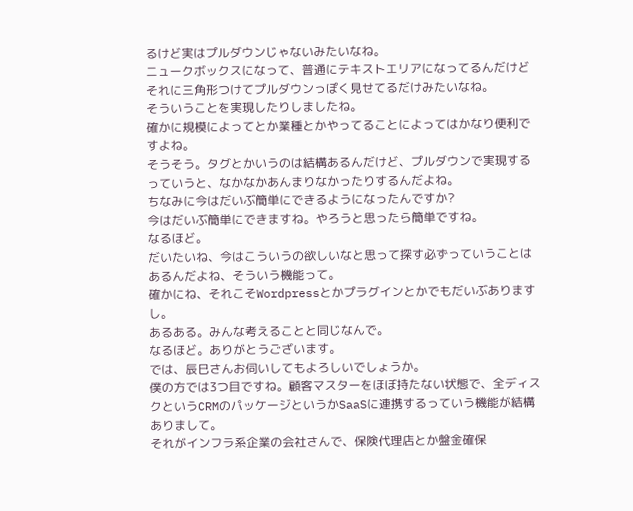るけど実はプルダウンじゃないみたいなね。
ニュークボックスになって、普通にテキストエリアになってるんだけどそれに三角形つけてプルダウンっぽく見せてるだけみたいなね。
そういうことを実現したりしましたね。
確かに規模によってとか業種とかやってることによってはかなり便利ですよね。
そうそう。タグとかいうのは結構あるんだけど、プルダウンで実現するっていうと、なかなかあんまりなかったりするんだよね。
ちなみに今はだいぶ簡単にできるようになったんですか?
今はだいぶ簡単にできますね。やろうと思ったら簡単ですね。
なるほど。
だいたいね、今はこういうの欲しいなと思って探す必ずっていうことはあるんだよね、そういう機能って。
確かにね、それこそWordpressとかプラグインとかでもだいぶありますし。
あるある。みんな考えることと同じなんで。
なるほど。ありがとうございます。
では、辰巳さんお伺いしてもよろしいでしょうか。
僕の方では3つ目ですね。顧客マスターをほぼ持たない状態で、全ディスクというCRMのパッケージというかSaaSに連携するっていう機能が結構ありまして。
それがインフラ系企業の会社さんで、保険代理店とか盤金確保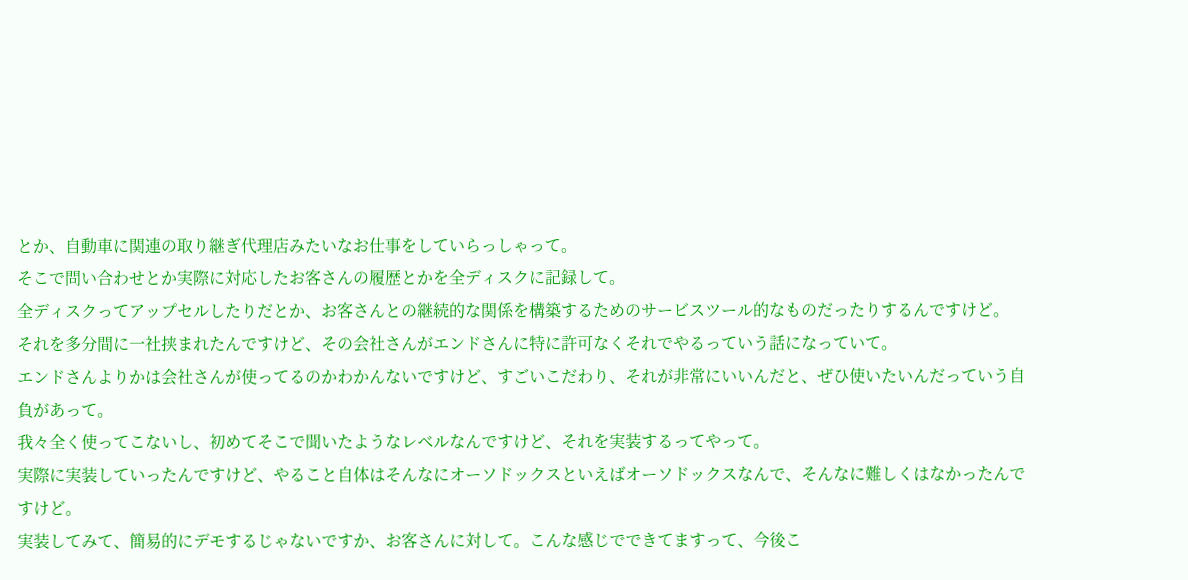とか、自動車に関連の取り継ぎ代理店みたいなお仕事をしていらっしゃって。
そこで問い合わせとか実際に対応したお客さんの履歴とかを全ディスクに記録して。
全ディスクってアップセルしたりだとか、お客さんとの継続的な関係を構築するためのサービスツール的なものだったりするんですけど。
それを多分間に一社挟まれたんですけど、その会社さんがエンドさんに特に許可なくそれでやるっていう話になっていて。
エンドさんよりかは会社さんが使ってるのかわかんないですけど、すごいこだわり、それが非常にいいんだと、ぜひ使いたいんだっていう自負があって。
我々全く使ってこないし、初めてそこで聞いたようなレベルなんですけど、それを実装するってやって。
実際に実装していったんですけど、やること自体はそんなにオーソドックスといえばオーソドックスなんで、そんなに難しくはなかったんですけど。
実装してみて、簡易的にデモするじゃないですか、お客さんに対して。こんな感じでできてますって、今後こ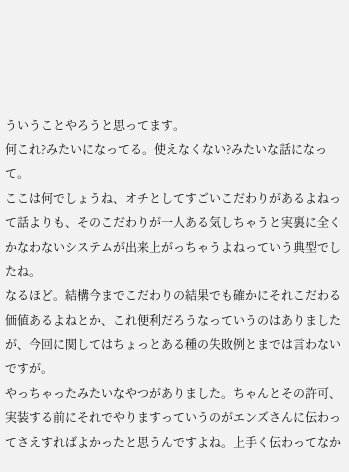ういうことやろうと思ってます。
何これ?みたいになってる。使えなくない?みたいな話になって。
ここは何でしょうね、オチとしてすごいこだわりがあるよねって話よりも、そのこだわりが一人ある気しちゃうと実裏に全くかなわないシステムが出来上がっちゃうよねっていう典型でしたね。
なるほど。結構今までこだわりの結果でも確かにそれこだわる価値あるよねとか、これ便利だろうなっていうのはありましたが、今回に関してはちょっとある種の失敗例とまでは言わないですが。
やっちゃったみたいなやつがありました。ちゃんとその許可、実装する前にそれでやりますっていうのがエンズさんに伝わってさえすればよかったと思うんですよね。上手く伝わってなか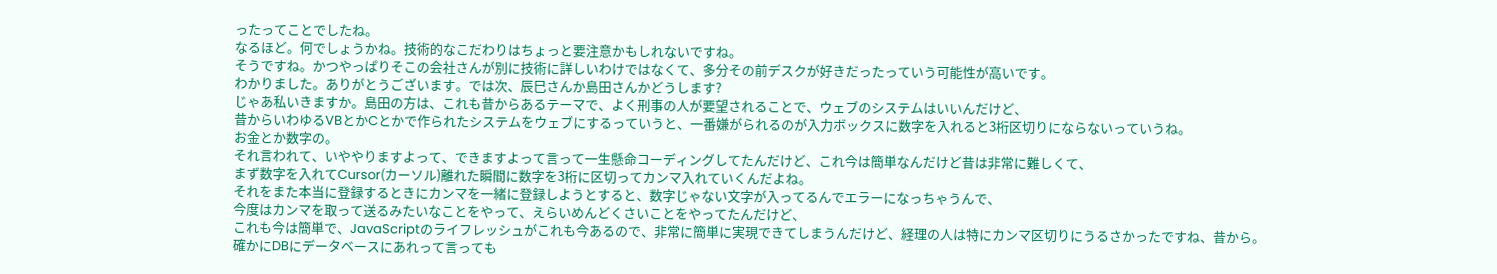ったってことでしたね。
なるほど。何でしょうかね。技術的なこだわりはちょっと要注意かもしれないですね。
そうですね。かつやっぱりそこの会社さんが別に技術に詳しいわけではなくて、多分その前デスクが好きだったっていう可能性が高いです。
わかりました。ありがとうございます。では次、辰巳さんか島田さんかどうします?
じゃあ私いきますか。島田の方は、これも昔からあるテーマで、よく刑事の人が要望されることで、ウェブのシステムはいいんだけど、
昔からいわゆるVBとかCとかで作られたシステムをウェブにするっていうと、一番嫌がられるのが入力ボックスに数字を入れると3桁区切りにならないっていうね。
お金とか数字の。
それ言われて、いややりますよって、できますよって言って一生懸命コーディングしてたんだけど、これ今は簡単なんだけど昔は非常に難しくて、
まず数字を入れてCursor(カーソル)離れた瞬間に数字を3桁に区切ってカンマ入れていくんだよね。
それをまた本当に登録するときにカンマを一緒に登録しようとすると、数字じゃない文字が入ってるんでエラーになっちゃうんで、
今度はカンマを取って送るみたいなことをやって、えらいめんどくさいことをやってたんだけど、
これも今は簡単で、JavaScriptのライフレッシュがこれも今あるので、非常に簡単に実現できてしまうんだけど、経理の人は特にカンマ区切りにうるさかったですね、昔から。
確かにDBにデータベースにあれって言っても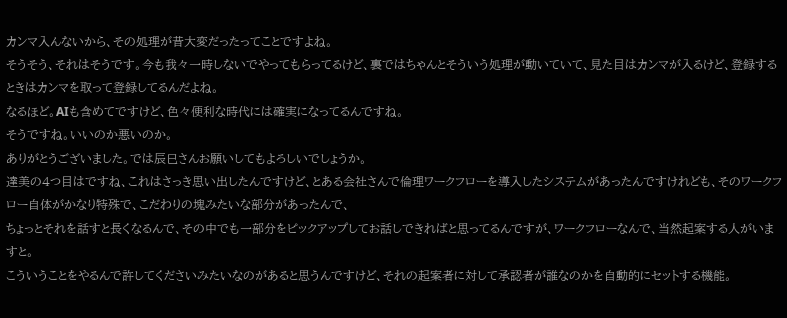カンマ入んないから、その処理が昔大変だったってことですよね。
そうそう、それはそうです。今も我々一時しないでやってもらってるけど、裏ではちゃんとそういう処理が動いていて、見た目はカンマが入るけど、登録するときはカンマを取って登録してるんだよね。
なるほど。AIも含めてですけど、色々便利な時代には確実になってるんですね。
そうですね。いいのか悪いのか。
ありがとうございました。では辰巳さんお願いしてもよろしいでしょうか。
達美の4つ目はですね、これはさっき思い出したんですけど、とある会社さんで倫理ワークフローを導入したシステムがあったんですけれども、そのワークフロー自体がかなり特殊で、こだわりの塊みたいな部分があったんで、
ちょっとそれを話すと長くなるんで、その中でも一部分をピックアップしてお話しできればと思ってるんですが、ワークフローなんで、当然起案する人がいますと。
こういうことをやるんで許してくださいみたいなのがあると思うんですけど、それの起案者に対して承認者が誰なのかを自動的にセットする機能。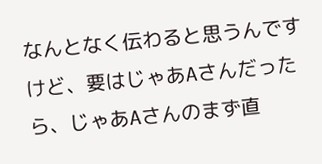なんとなく伝わると思うんですけど、要はじゃあAさんだったら、じゃあAさんのまず直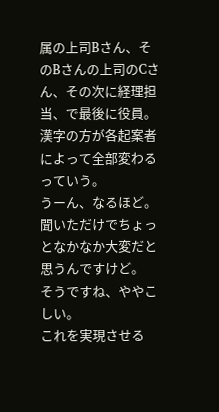属の上司Bさん、そのBさんの上司のCさん、その次に経理担当、で最後に役員。
漢字の方が各起案者によって全部変わるっていう。
うーん、なるほど。
聞いただけでちょっとなかなか大変だと思うんですけど。
そうですね、ややこしい。
これを実現させる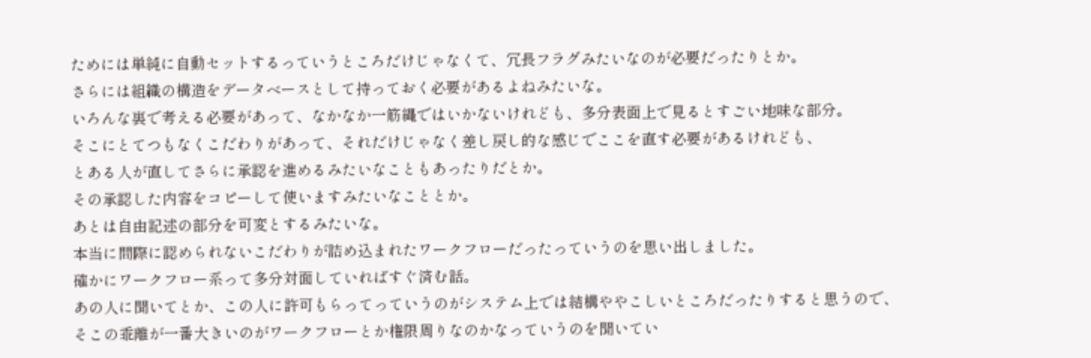ためには単純に自動セットするっていうところだけじゃなくて、冗長フラグみたいなのが必要だったりとか。
さらには組織の構造をデータベースとして持っておく必要があるよねみたいな。
いろんな裏で考える必要があって、なかなか一筋縄ではいかないけれども、多分表面上で見るとすごい地味な部分。
そこにとてつもなくこだわりがあって、それだけじゃなく差し戻し的な感じでここを直す必要があるけれども、
とある人が直してさらに承認を進めるみたいなこともあったりだとか。
その承認した内容をコピーして使いますみたいなこととか。
あとは自由記述の部分を可変とするみたいな。
本当に間際に認められないこだわりが詰め込まれたワークフローだったっていうのを思い出しました。
確かにワークフロー系って多分対面していればすぐ済む話。
あの人に聞いてとか、この人に許可もらってっていうのがシステム上では結構ややこしいところだったりすると思うので、
そこの乖離が一番大きいのがワークフローとか権限周りなのかなっていうのを聞いてい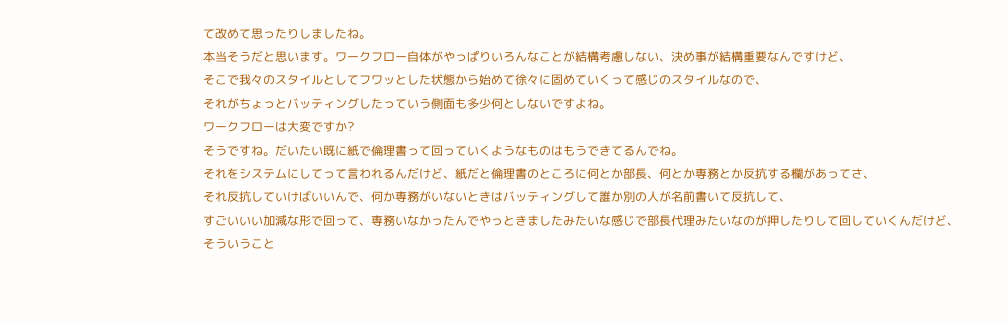て改めて思ったりしましたね。
本当そうだと思います。ワークフロー自体がやっぱりいろんなことが結構考慮しない、決め事が結構重要なんですけど、
そこで我々のスタイルとしてフワッとした状態から始めて徐々に固めていくって感じのスタイルなので、
それがちょっとバッティングしたっていう側面も多少何としないですよね。
ワークフローは大変ですか?
そうですね。だいたい既に紙で倫理書って回っていくようなものはもうできてるんでね。
それをシステムにしてって言われるんだけど、紙だと倫理書のところに何とか部長、何とか専務とか反抗する欄があってさ、
それ反抗していけばいいんで、何か専務がいないときはバッティングして誰か別の人が名前書いて反抗して、
すごいいい加減な形で回って、専務いなかったんでやっときましたみたいな感じで部長代理みたいなのが押したりして回していくんだけど、
そういうこと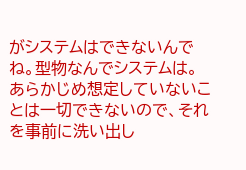がシステムはできないんでね。型物なんでシステムは。
あらかじめ想定していないことは一切できないので、それを事前に洗い出し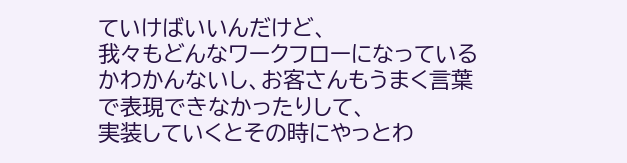ていけばいいんだけど、
我々もどんなワークフローになっているかわかんないし、お客さんもうまく言葉で表現できなかったりして、
実装していくとその時にやっとわ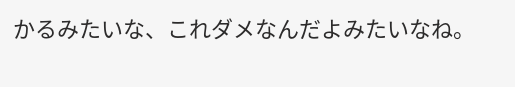かるみたいな、これダメなんだよみたいなね。